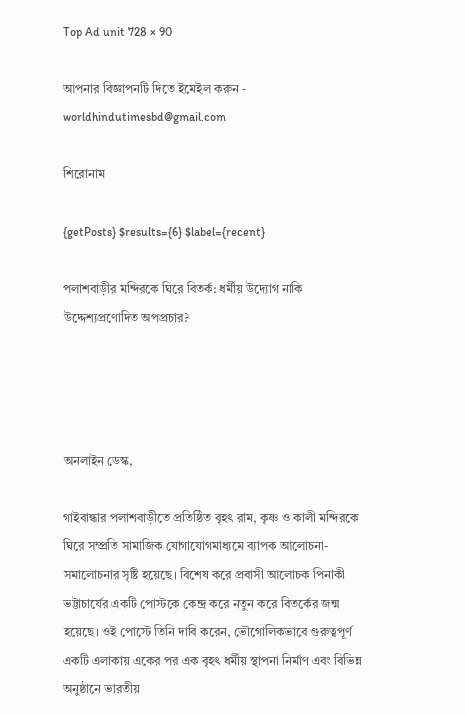Top Ad unit 728 × 90

আপনার বিজ্ঞাপনটি দিতে ইমেইল করুন - worldhindutimesbd@gmail.com

শিরোনাম

{getPosts} $results={6} $label={recent}

পলাশবাড়ীর মন্দিরকে ঘিরে বিতর্ক: ধর্মীয় উদ্যোগ নাকি উদ্দেশ্যপ্রণোদিত অপপ্রচার?




অনলাইন ডেস্ক,

গাইবান্ধার পলাশবাড়ীতে প্রতিষ্ঠিত বৃহৎ রাম, কৃষ্ণ ও কালী মন্দিরকে ঘিরে সম্প্রতি সামাজিক যোগাযোগমাধ্যমে ব্যাপক আলোচনা-সমালোচনার সৃষ্টি হয়েছে। বিশেষ করে প্রবাসী আলোচক পিনাকী ভট্টাচার্যের একটি পোস্টকে কেন্দ্র করে নতুন করে বিতর্কের জন্ম হয়েছে। ওই পোস্টে তিনি দাবি করেন, ভৌগোলিকভাবে গুরুত্বপূর্ণ একটি এলাকায় একের পর এক বৃহৎ ধর্মীয় স্থাপনা নির্মাণ এবং বিভিন্ন অনুষ্ঠানে ভারতীয়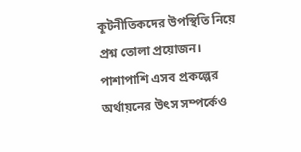কূটনীতিকদের উপস্থিতি নিয়ে প্রশ্ন তোলা প্রয়োজন। পাশাপাশি এসব প্রকল্পের অর্থায়নের উৎস সম্পর্কেও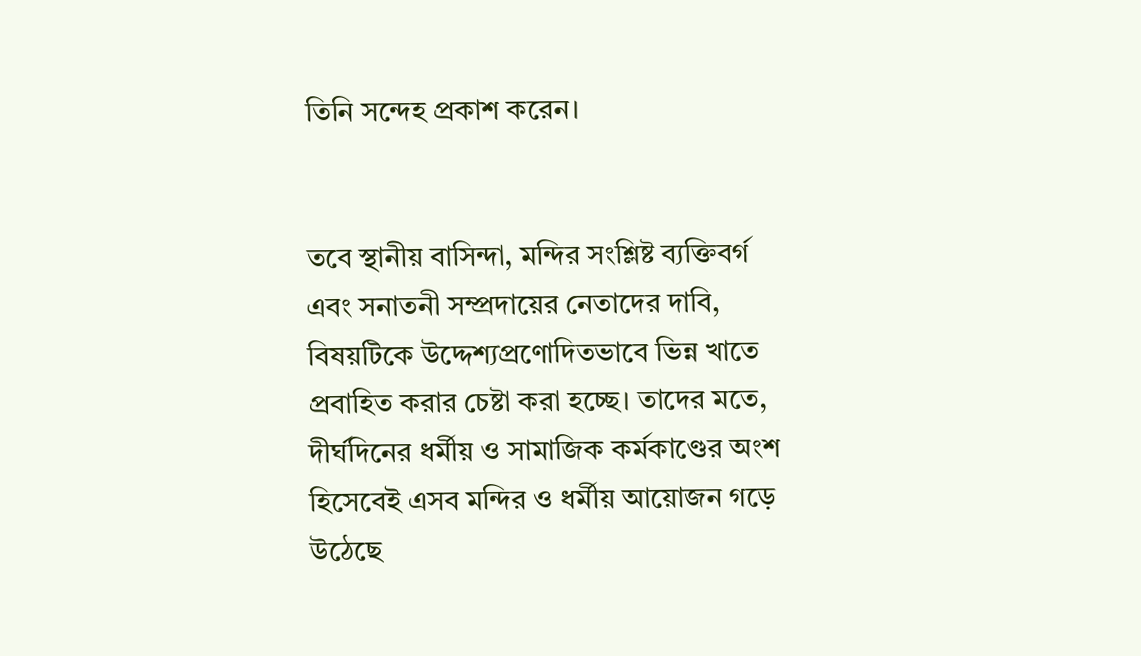তিনি সন্দেহ প্রকাশ করেন।


তবে স্থানীয় বাসিন্দা, মন্দির সংশ্লিষ্ট ব্যক্তিবর্গ এবং সনাতনী সম্প্রদায়ের নেতাদের দাবি, বিষয়টিকে উদ্দেশ্যপ্রণোদিতভাবে ভিন্ন খাতে প্রবাহিত করার চেষ্টা করা হচ্ছে। তাদের মতে, দীর্ঘদিনের ধর্মীয় ও সামাজিক কর্মকাণ্ডের অংশ হিসেবেই এসব মন্দির ও ধর্মীয় আয়োজন গড়ে উঠেছে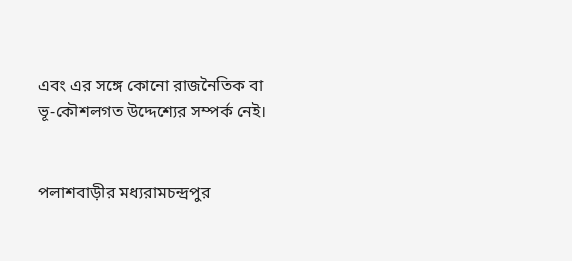এবং এর সঙ্গে কোনো রাজনৈতিক বা ভূ-কৌশলগত উদ্দেশ্যের সম্পর্ক নেই।


পলাশবাড়ীর মধ্যরামচন্দ্রপুর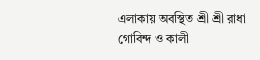এলাকায় অবস্থিত শ্রী শ্রী রাধা গোবিন্দ ও কালী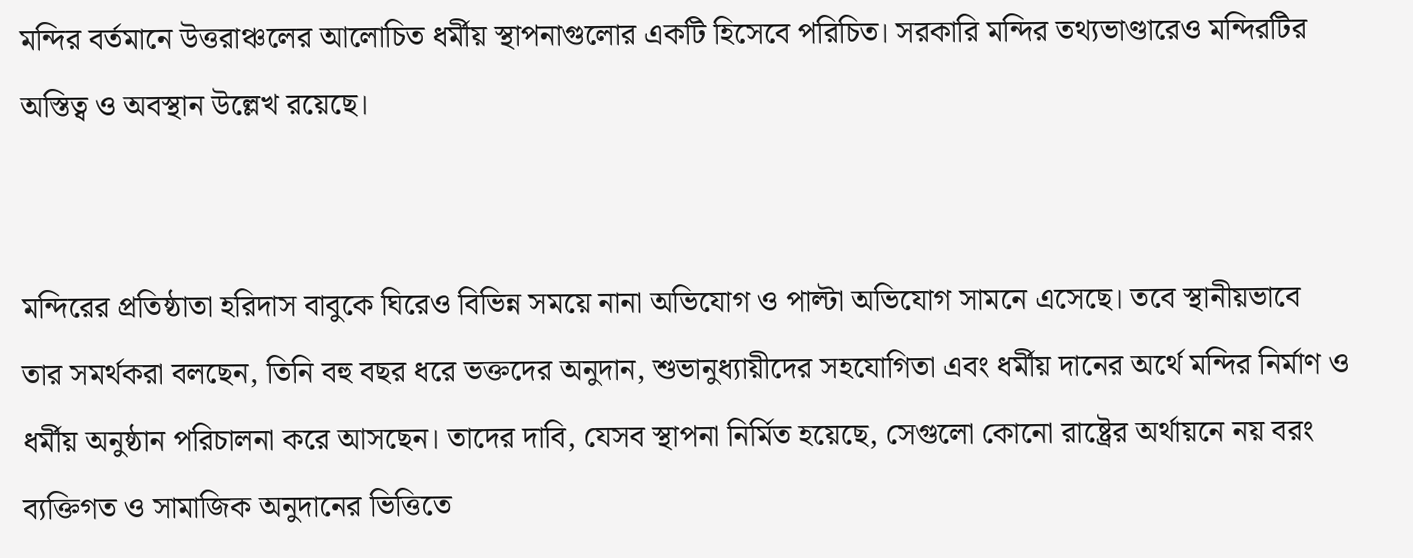মন্দির বর্তমানে উত্তরাঞ্চলের আলোচিত ধর্মীয় স্থাপনাগুলোর একটি হিসেবে পরিচিত। সরকারি মন্দির তথ্যভাণ্ডারেও মন্দিরটির অস্তিত্ব ও অবস্থান উল্লেখ রয়েছে।


মন্দিরের প্রতিষ্ঠাতা হরিদাস বাবুকে ঘিরেও বিভিন্ন সময়ে নানা অভিযোগ ও পাল্টা অভিযোগ সামনে এসেছে। তবে স্থানীয়ভাবে তার সমর্থকরা বলছেন, তিনি বহু বছর ধরে ভক্তদের অনুদান, শুভানুধ্যায়ীদের সহযোগিতা এবং ধর্মীয় দানের অর্থে মন্দির নির্মাণ ও ধর্মীয় অনুষ্ঠান পরিচালনা করে আসছেন। তাদের দাবি, যেসব স্থাপনা নির্মিত হয়েছে, সেগুলো কোনো রাষ্ট্রের অর্থায়নে নয় বরং ব্যক্তিগত ও সামাজিক অনুদানের ভিত্তিতে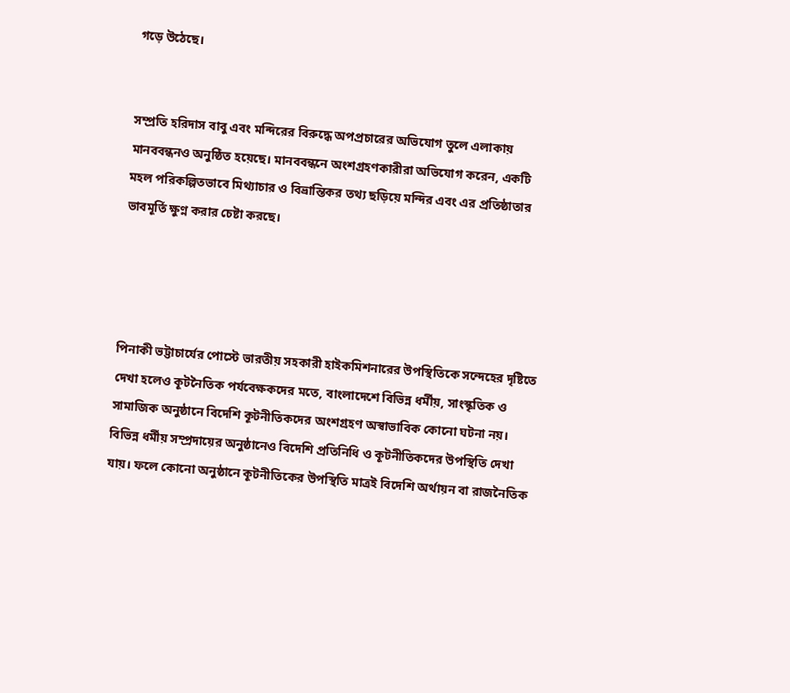গড়ে উঠেছে।


সম্প্রতি হরিদাস বাবু এবং মন্দিরের বিরুদ্ধে অপপ্রচারের অভিযোগ তুলে এলাকায় মানববন্ধনও অনুষ্ঠিত হয়েছে। মানববন্ধনে অংশগ্রহণকারীরা অভিযোগ করেন, একটি মহল পরিকল্পিতভাবে মিথ্যাচার ও বিভ্রান্তিকর তথ্য ছড়িয়ে মন্দির এবং এর প্রতিষ্ঠাতার ভাবমূর্তি ক্ষুণ্ন করার চেষ্টা করছে।




পিনাকী ভট্টাচার্যের পোস্টে ভারতীয় সহকারী হাইকমিশনারের উপস্থিতিকে সন্দেহের দৃষ্টিতে দেখা হলেও কূটনৈতিক পর্যবেক্ষকদের মতে, বাংলাদেশে বিভিন্ন ধর্মীয়, সাংস্কৃতিক ও সামাজিক অনুষ্ঠানে বিদেশি কূটনীতিকদের অংশগ্রহণ অস্বাভাবিক কোনো ঘটনা নয়। বিভিন্ন ধর্মীয় সম্প্রদায়ের অনুষ্ঠানেও বিদেশি প্রতিনিধি ও কূটনীতিকদের উপস্থিতি দেখা যায়। ফলে কোনো অনুষ্ঠানে কূটনীতিকের উপস্থিতি মাত্রই বিদেশি অর্থায়ন বা রাজনৈতিক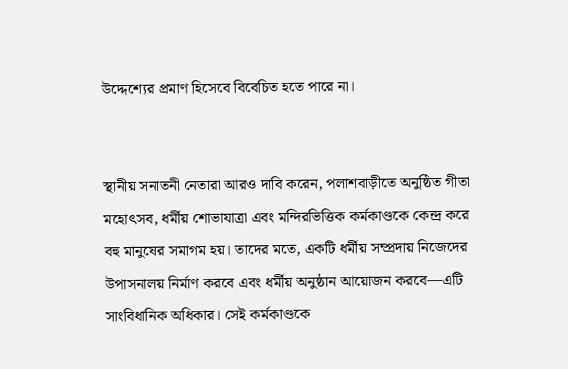উদ্দেশ্যের প্রমাণ হিসেবে বিবেচিত হতে পারে না।


স্থানীয় সনাতনী নেতারা আরও দাবি করেন, পলাশবাড়ীতে অনুষ্ঠিত গীতা মহোৎসব, ধর্মীয় শোভাযাত্রা এবং মন্দিরভিত্তিক কর্মকাণ্ডকে কেন্দ্র করে বহু মানুষের সমাগম হয়। তাদের মতে, একটি ধর্মীয় সম্প্রদায় নিজেদের উপাসনালয় নির্মাণ করবে এবং ধর্মীয় অনুষ্ঠান আয়োজন করবে—এটি সাংবিধানিক অধিকার। সেই কর্মকাণ্ডকে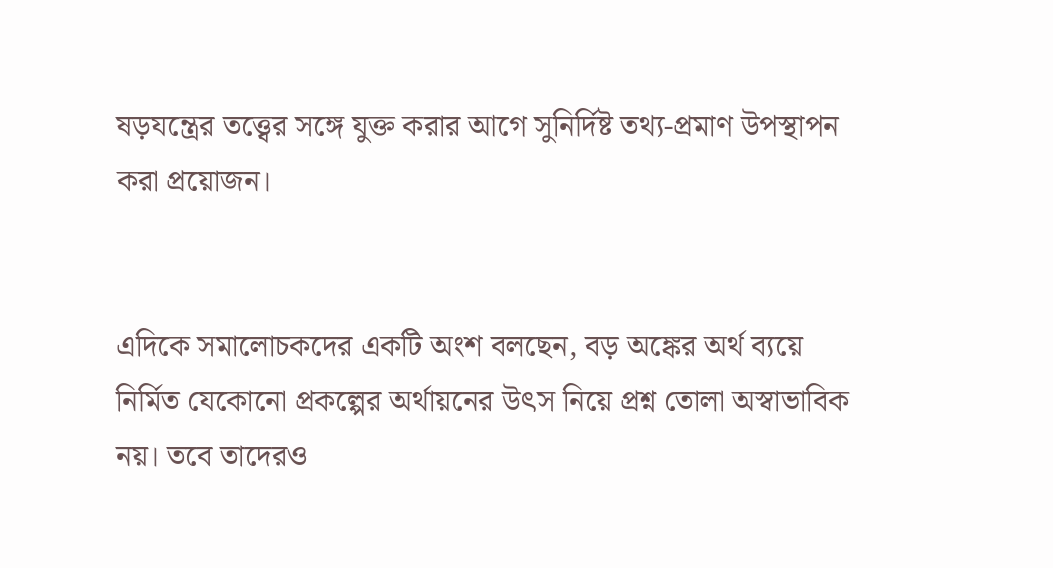ষড়যন্ত্রের তত্ত্বের সঙ্গে যুক্ত করার আগে সুনির্দিষ্ট তথ্য-প্রমাণ উপস্থাপন করা প্রয়োজন।


এদিকে সমালোচকদের একটি অংশ বলছেন, বড় অঙ্কের অর্থ ব্যয়ে নির্মিত যেকোনো প্রকল্পের অর্থায়নের উৎস নিয়ে প্রশ্ন তোলা অস্বাভাবিক নয়। তবে তাদেরও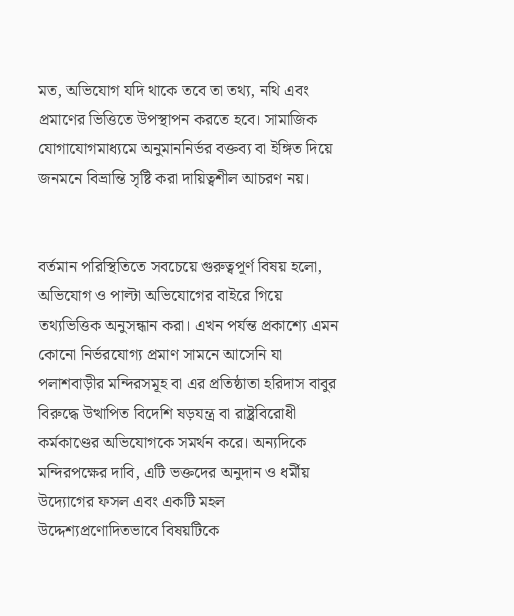মত, অভিযোগ যদি থাকে তবে তা তথ্য, নথি এবং প্রমাণের ভিত্তিতে উপস্থাপন করতে হবে। সামাজিক যোগাযোগমাধ্যমে অনুমাননির্ভর বক্তব্য বা ইঙ্গিত দিয়ে জনমনে বিভ্রান্তি সৃষ্টি করা দায়িত্বশীল আচরণ নয়।


বর্তমান পরিস্থিতিতে সবচেয়ে গুরুত্বপূর্ণ বিষয় হলো, অভিযোগ ও পাল্টা অভিযোগের বাইরে গিয়ে তথ্যভিত্তিক অনুসন্ধান করা। এখন পর্যন্ত প্রকাশ্যে এমন কোনো নির্ভরযোগ্য প্রমাণ সামনে আসেনি যা পলাশবাড়ীর মন্দিরসমূহ বা এর প্রতিষ্ঠাতা হরিদাস বাবুর বিরুদ্ধে উত্থাপিত বিদেশি ষড়যন্ত্র বা রাষ্ট্রবিরোধী কর্মকাণ্ডের অভিযোগকে সমর্থন করে। অন্যদিকে মন্দিরপক্ষের দাবি, এটি ভক্তদের অনুদান ও ধর্মীয় উদ্যোগের ফসল এবং একটি মহল উদ্দেশ্যপ্রণোদিতভাবে বিষয়টিকে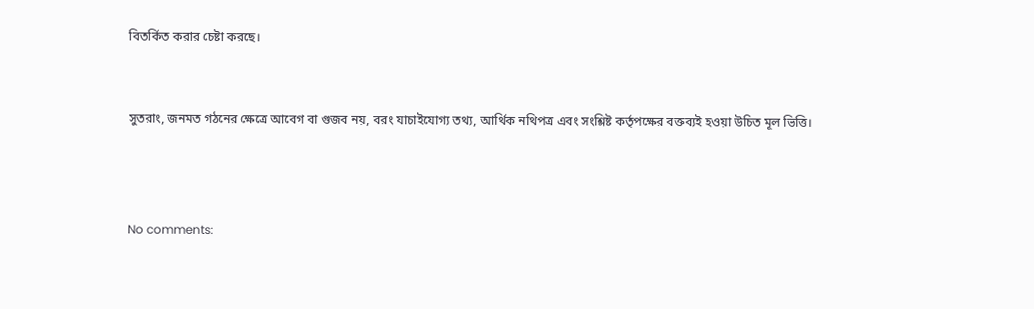বিতর্কিত করার চেষ্টা করছে।


সুতরাং, জনমত গঠনের ক্ষেত্রে আবেগ বা গুজব নয়, বরং যাচাইযোগ্য তথ্য, আর্থিক নথিপত্র এবং সংশ্লিষ্ট কর্তৃপক্ষের বক্তব্যই হওয়া উচিত মূল ভিত্তি।



No comments: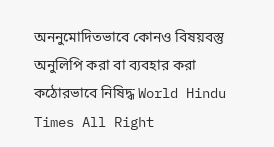অননুমোদিতভাবে কোনও বিষয়বস্তু অনুলিপি করা বা ব্যবহার করা কঠোরভাবে নিষিদ্ধ World Hindu Times All Right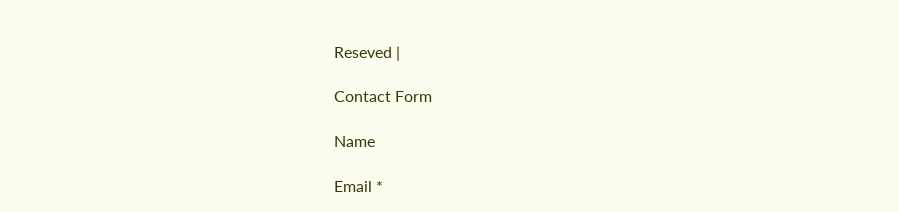Reseved |

Contact Form

Name

Email *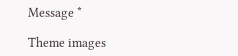Message *

Theme images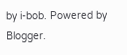by i-bob. Powered by Blogger.